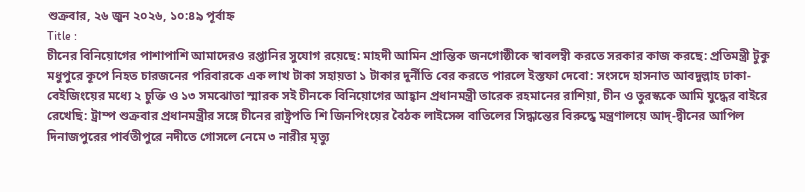শুক্রবার, ২৬ জুন ২০২৬, ১০:৪৯ পূর্বাহ্ন
Title :
চীনের বিনিয়োগের পাশাপাশি আমাদেরও রপ্তানির সুযোগ রয়েছে: মাহদী আমিন প্রান্তিক জনগোষ্ঠীকে স্বাবলম্বী করতে সরকার কাজ করছে: প্রতিমন্ত্রী টুকু মধুপুরে কূপে নিহত চারজনের পরিবারকে এক লাখ টাকা সহায়তা ১ টাকার দুর্নীতি বের করতে পারলে ইস্তফা দেবো: সংসদে হাসনাত আবদুল্লাহ ঢাকা-বেইজিংয়ের মধ্যে ২ চুক্তি ও ১৩ সমঝোতা স্মারক সই চীনকে বিনিয়োগের আহ্বান প্রধানমন্ত্রী তারেক রহমানের রাশিয়া, চীন ও তুরস্ককে আমি যুদ্ধের বাইরে রেখেছি: ট্রাম্প শুক্রবার প্রধানমন্ত্রীর সঙ্গে চীনের রাষ্ট্রপতি শি জিনপিংয়ের বৈঠক লাইসেন্স বাতিলের সিদ্ধান্তের বিরুদ্ধে মন্ত্রণালয়ে আদ্-দ্বীনের আপিল দিনাজপুরের পার্বতীপুরে নদীতে গোসলে নেমে ৩ নারীর মৃত্যু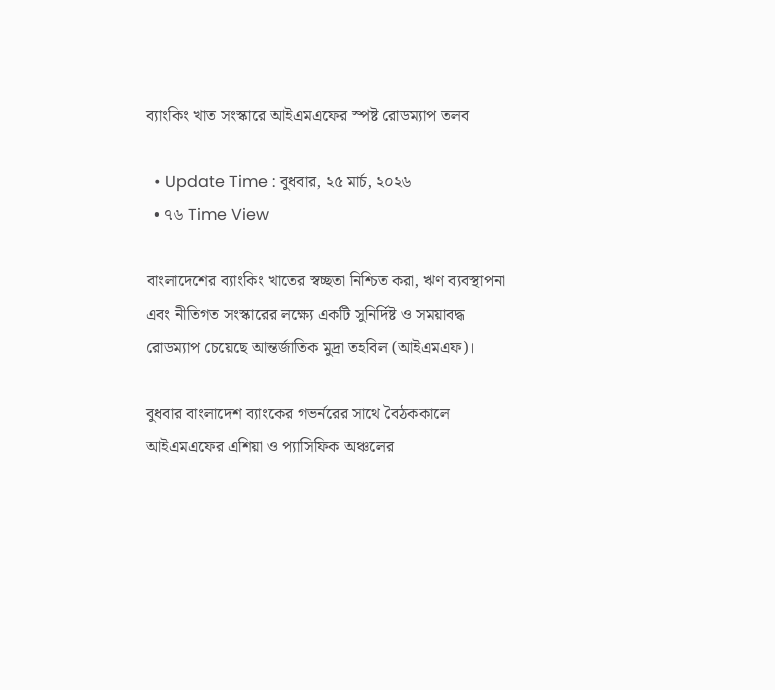ব্যাংকিং খাত সংস্কারে আইএমএফের স্পষ্ট রোডম্যাপ তলব

  • Update Time : বুধবার, ২৫ মার্চ, ২০২৬
  • ৭৬ Time View

বাংলাদেশের ব্যাংকিং খাতের স্বচ্ছতা নিশ্চিত করা, ঋণ ব্যবস্থাপনা এবং নীতিগত সংস্কারের লক্ষ্যে একটি সুনির্দিষ্ট ও সময়াবদ্ধ রোডম্যাপ চেয়েছে আন্তর্জাতিক মুদ্রা তহবিল (আইএমএফ)।

বুধবার বাংলাদেশ ব্যাংকের গভর্নরের সাথে বৈঠককালে আইএমএফের এশিয়া ও প্যাসিফিক অঞ্চলের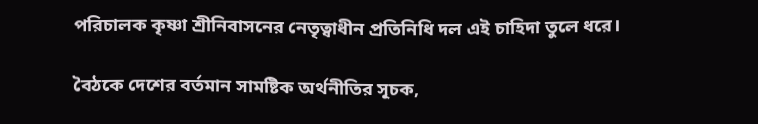পরিচালক কৃষ্ণা শ্রীনিবাসনের নেতৃত্বাধীন প্রতিনিধি দল এই চাহিদা তুলে ধরে।

বৈঠকে দেশের বর্তমান সামষ্টিক অর্থনীতির সূচক,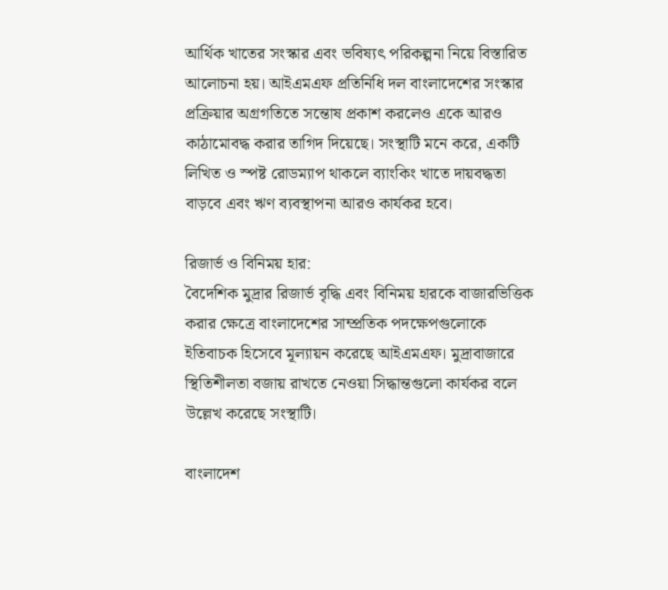আর্থিক খাতের সংস্কার এবং ভবিষ্যৎ পরিকল্পনা নিয়ে বিস্তারিত আলোচনা হয়। আইএমএফ প্রতিনিধি দল বাংলাদেশের সংস্কার প্রক্রিয়ার অগ্রগতিতে সন্তোষ প্রকাশ করলেও একে আরও কাঠামোবদ্ধ করার তাগিদ দিয়েছে। সংস্থাটি মনে করে, একটি লিখিত ও স্পষ্ট রোডম্যাপ থাকলে ব্যাংকিং খাতে দায়বদ্ধতা বাড়বে এবং ঋণ ব্যবস্থাপনা আরও কার্যকর হবে।

রিজার্ভ ও বিনিময় হার:
বৈদেশিক মুদ্রার রিজার্ভ বৃদ্ধি এবং বিনিময় হারকে বাজারভিত্তিক করার ক্ষেত্রে বাংলাদেশের সাম্প্রতিক পদক্ষেপগুলোকে ইতিবাচক হিসেবে মূল্যায়ন করেছে আইএমএফ। মুদ্রাবাজারে স্থিতিশীলতা বজায় রাখতে নেওয়া সিদ্ধান্তগুলো কার্যকর বলে উল্লেখ করেছে সংস্থাটি।

বাংলাদেশ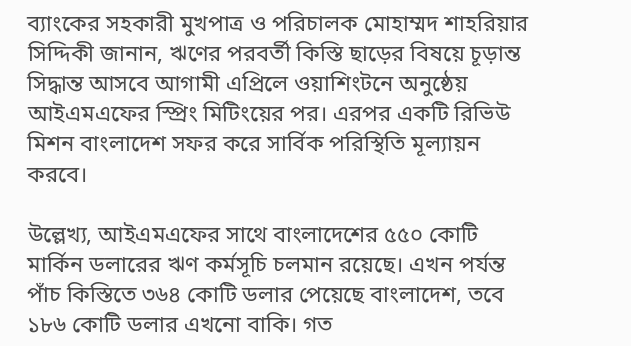ব্যাংকের সহকারী মুখপাত্র ও পরিচালক মোহাম্মদ শাহরিয়ার সিদ্দিকী জানান, ঋণের পরবর্তী কিস্তি ছাড়ের বিষয়ে চূড়ান্ত সিদ্ধান্ত আসবে আগামী এপ্রিলে ওয়াশিংটনে অনুষ্ঠেয় আইএমএফের স্প্রিং মিটিংয়ের পর। এরপর একটি রিভিউ মিশন বাংলাদেশ সফর করে সার্বিক পরিস্থিতি মূল্যায়ন করবে।

উল্লেখ্য, আইএমএফের সাথে বাংলাদেশের ৫৫০ কোটি মার্কিন ডলারের ঋণ কর্মসূচি চলমান রয়েছে। এখন পর্যন্ত পাঁচ কিস্তিতে ৩৬৪ কোটি ডলার পেয়েছে বাংলাদেশ, তবে ১৮৬ কোটি ডলার এখনো বাকি। গত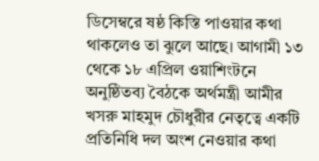ডিসেম্বরে ষষ্ঠ কিস্তি পাওয়ার কথা থাকলেও তা ঝুলে আছে। আগামী ১৩ থেকে ১৮ এপ্রিল ওয়াশিংটনে অনুষ্ঠিতব্য বৈঠকে অর্থমন্ত্রী আমীর খসরু মাহমুদ চৌধুরীর নেতৃত্বে একটি প্রতিনিধি দল অংশ নেওয়ার কথা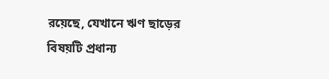রয়েছে, যেখানে ঋণ ছাড়ের বিষয়টি প্রধান্য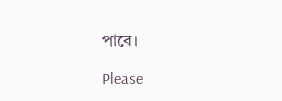পাবে।

Please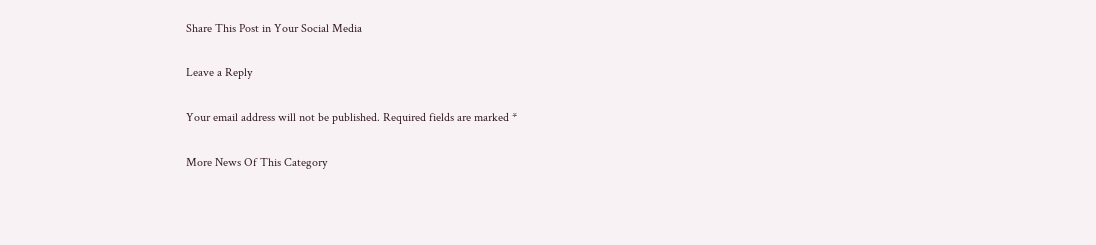Share This Post in Your Social Media

Leave a Reply

Your email address will not be published. Required fields are marked *

More News Of This Category